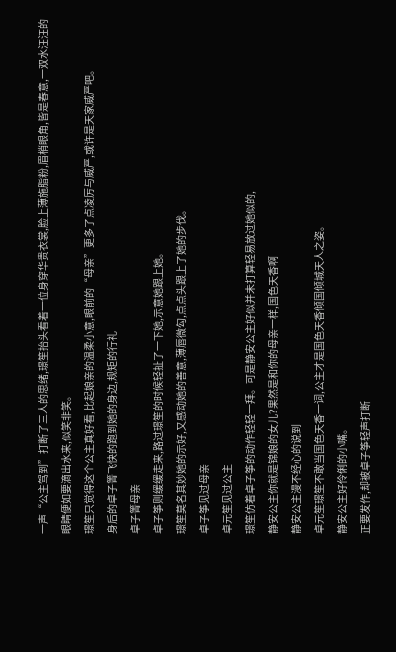一声“公主驾到”打断了三人的思绪,璟笙抬头看着一位身穿华贵衣裳,脸上薄施脂粉,眉梢眼角,皆是春意,一双水汪汪的眼睛便如要滴出水来,似笑非笑。
璟笙只觉得这个公主真好看,比起娘亲的温柔小意,眼前的“母亲”更多了点凌厉与威严,或许是天家威严吧。
身后的卓子箐飞快的跑到她的身边,规矩的行礼
卓子箐母亲
卓子筝则缓缓走来,路过璟笙的时候轻扯了一下她,示意她跟上她。
璟笙莫名其妙她的示好,又感动她的善意,薄唇微勾,点点头跟上了她的步伐。
卓子筝见过母亲
卓元笙见过公主
璟笙仿着卓子筝的动作轻轻一拜。可是静安公主好似并未打算轻易放过她似的,
静安公主你就是锦娘的女儿?果然是和你的母亲一样,国色天香啊
静安公主漫不经心的说到
卓元笙璟笙不敢当国色天香一词,公主才是国色天香倾国倾城天人之姿。
静安公主好伶俐的小嘴。
正要发作,却被卓子筝轻声打断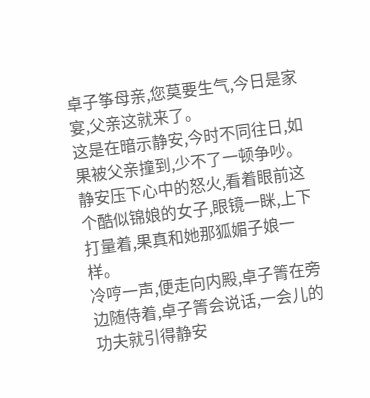卓子筝母亲,您莫要生气,今日是家宴,父亲这就来了。
这是在暗示静安,今时不同往日,如果被父亲撞到,少不了一顿争吵。
静安压下心中的怒火,看着眼前这个酷似锦娘的女子,眼镜一眯,上下打量着,果真和她那狐媚子娘一样。
冷哼一声,便走向内殿,卓子箐在旁边随侍着,卓子箐会说话,一会儿的功夫就引得静安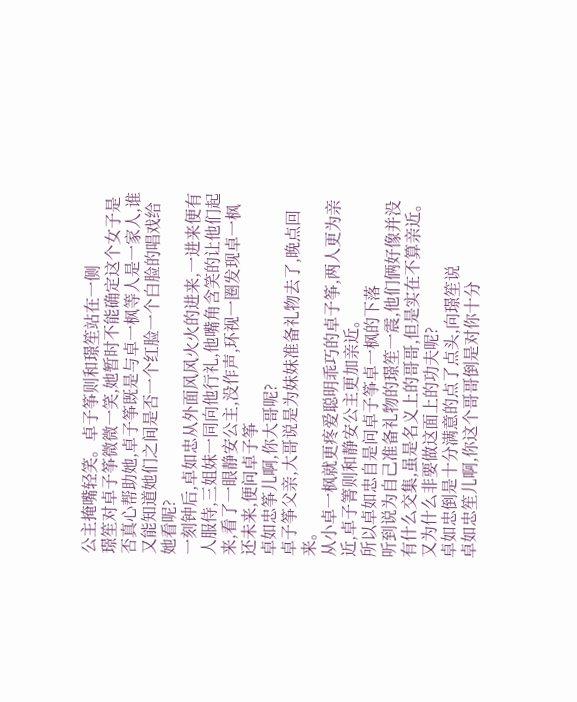公主掩嘴轻笑。卓子筝则和璟笙站在一侧
璟笙对卓子筝微微一笑,她暂时不能确定这个女子是否真心帮助她,卓子筝既是与卓一枫等人是一家人,谁又能知道她们之间是否一个红脸一个白脸的唱戏给她看呢?
一刻钟后,卓如忠从外面风风火火的进来,一进来便有人服侍,三姐妹一同向他行礼,他嘴角含笑的让他们起来,看了一眼静安公主,没作声,环视一圈发现卓一枫还未来,便问卓子筝
卓如忠筝儿啊,你大哥呢?
卓子筝父亲,大哥说是为妹妹准备礼物去了,晚点回来。
从小卓一枫就更疼爱聪明乖巧的卓子筝,两人更为亲近,卓子箐则和静安公主更加亲近。
所以卓如忠自是问卓子筝卓一枫的下落
听到说为自己准备礼物的璟笙一震,他们俩好像并没有什么交集,虽是名义上的哥哥,但是实在不算亲近。又为什么非要做这面上的功夫呢?
卓如忠倒是十分满意的点了点头,向璟笙说
卓如忠笙儿啊,你这个哥哥倒是对你十分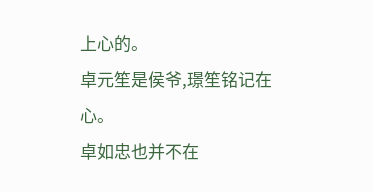上心的。
卓元笙是侯爷,璟笙铭记在心。
卓如忠也并不在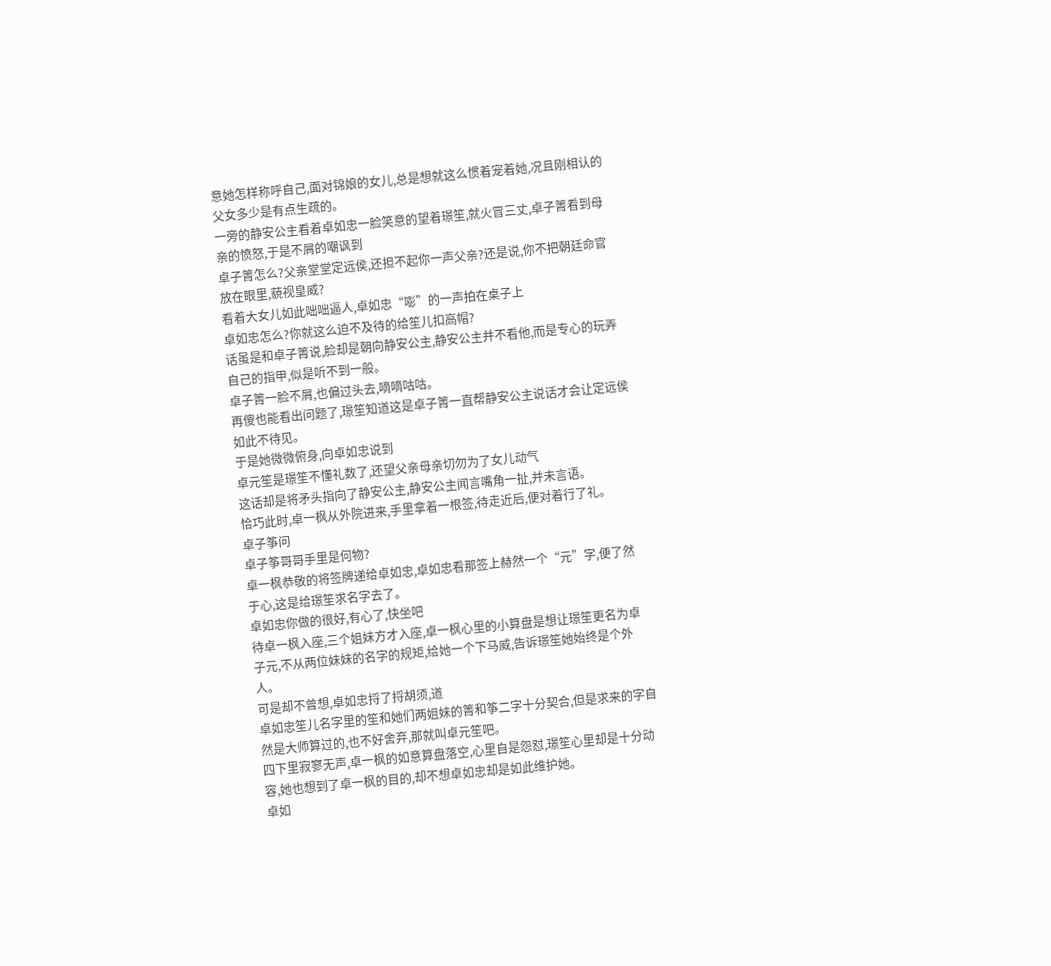意她怎样称呼自己,面对锦娘的女儿,总是想就这么惯着宠着她,况且刚相认的父女多少是有点生疏的。
一旁的静安公主看着卓如忠一脸笑意的望着璟笙,就火冒三丈,卓子箐看到母亲的愤怒,于是不屑的嘲讽到
卓子箐怎么?父亲堂堂定远侯,还担不起你一声父亲?还是说,你不把朝廷命官放在眼里,藐视皇威?
看着大女儿如此咄咄逼人,卓如忠“嘭”的一声拍在桌子上
卓如忠怎么?你就这么迫不及待的给笙儿扣高帽?
话虽是和卓子箐说,脸却是朝向静安公主,静安公主并不看他,而是专心的玩弄自己的指甲,似是听不到一般。
卓子箐一脸不屑,也偏过头去,嘀嘀咕咕。
再傻也能看出问题了,璟笙知道这是卓子箐一直帮静安公主说话才会让定远侯如此不待见。
于是她微微俯身,向卓如忠说到
卓元笙是璟笙不懂礼数了,还望父亲母亲切勿为了女儿动气
这话却是将矛头指向了静安公主,静安公主闻言嘴角一扯,并未言语。
恰巧此时,卓一枫从外院进来,手里拿着一根签,待走近后,便对着行了礼。
卓子筝问
卓子筝哥哥手里是何物?
卓一枫恭敬的将签牌递给卓如忠,卓如忠看那签上赫然一个“元”字,便了然于心,这是给璟笙求名字去了。
卓如忠你做的很好,有心了,快坐吧
待卓一枫入座,三个姐妹方才入座,卓一枫心里的小算盘是想让璟笙更名为卓子元,不从两位妹妹的名字的规矩,给她一个下马威,告诉璟笙她始终是个外人。
可是却不曾想,卓如忠捋了捋胡须,道
卓如忠笙儿名字里的笙和她们两姐妹的箐和筝二字十分契合,但是求来的字自然是大师算过的,也不好舍弃,那就叫卓元笙吧。
四下里寂寥无声,卓一枫的如意算盘落空,心里自是怨怼,璟笙心里却是十分动容,她也想到了卓一枫的目的,却不想卓如忠却是如此维护她。
卓如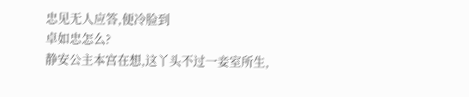忠见无人应答,便冷脸到
卓如忠怎么?
静安公主本宫在想,这丫头不过一妾室所生,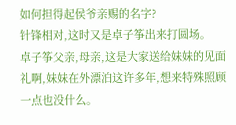如何担得起侯爷亲赐的名字?
针锋相对,这时又是卓子筝出来打圆场。
卓子筝父亲,母亲,这是大家送给妹妹的见面礼啊,妹妹在外漂泊这许多年,想来特殊照顾一点也没什么。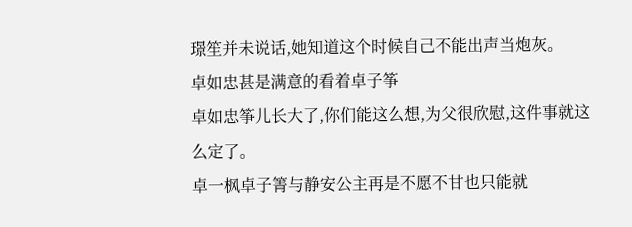璟笙并未说话,她知道这个时候自己不能出声当炮灰。
卓如忠甚是满意的看着卓子筝
卓如忠筝儿长大了,你们能这么想,为父很欣慰,这件事就这么定了。
卓一枫卓子箐与静安公主再是不愿不甘也只能就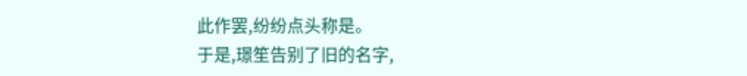此作罢,纷纷点头称是。
于是,璟笙告别了旧的名字,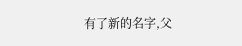有了新的名字,父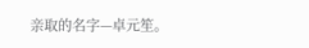亲取的名字—卓元笙。